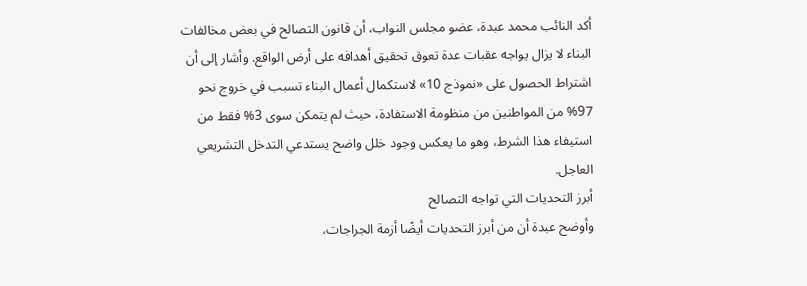أكد النائب محمد عبدة، عضو مجلس النواب، أن قانون التصالح في بعض مخالفات البناء لا يزال يواجه عقبات عدة تعوق تحقيق أهدافه على أرض الواقع. وأشار إلى أن اشتراط الحصول على «نموذج 10» لاستكمال أعمال البناء تسبب في خروج نحو 97% من المواطنين من منظومة الاستفادة، حيث لم يتمكن سوى 3% فقط من استيفاء هذا الشرط، وهو ما يعكس وجود خلل واضح يستدعي التدخل التشريعي العاجل.
أبرز التحديات التي تواجه التصالح
وأوضح عبدة أن من أبرز التحديات أيضًا أزمة الجراجات،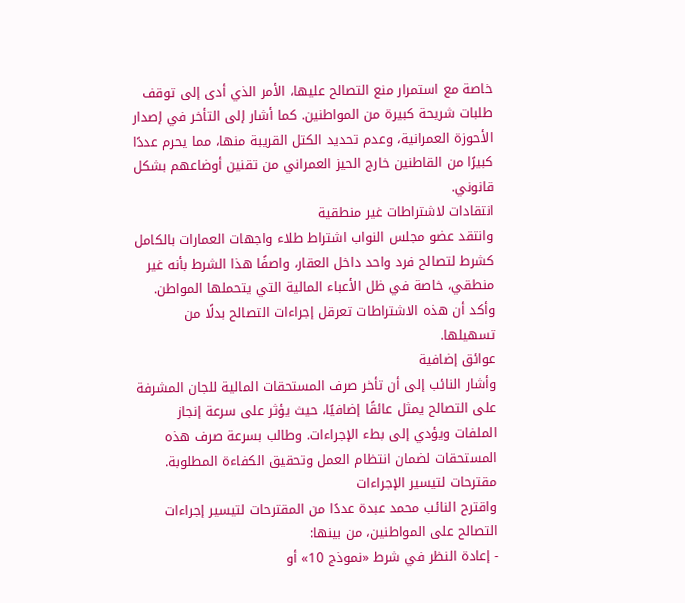خاصة مع استمرار منع التصالح عليها، الأمر الذي أدى إلى توقف طلبات شريحة كبيرة من المواطنين. كما أشار إلى التأخر في إصدار الأحوزة العمرانية، وعدم تحديد الكتل القريبة منها، مما يحرم عددًا كبيرًا من القاطنين خارج الحيز العمراني من تقنين أوضاعهم بشكل قانوني.
انتقادات لاشتراطات غير منطقية
وانتقد عضو مجلس النواب اشتراط طلاء واجهات العمارات بالكامل كشرط لتصالح فرد واحد داخل العقار، واصفًا هذا الشرط بأنه غير منطقي، خاصة في ظل الأعباء المالية التي يتحملها المواطن. وأكد أن هذه الاشتراطات تعرقل إجراءات التصالح بدلًا من تسهيلها.
عوائق إضافية
وأشار النائب إلى أن تأخر صرف المستحقات المالية للجان المشرفة على التصالح يمثل عائقًا إضافيًا، حيث يؤثر على سرعة إنجاز الملفات ويؤدي إلى بطء الإجراءات. وطالب بسرعة صرف هذه المستحقات لضمان انتظام العمل وتحقيق الكفاءة المطلوبة.
مقترحات لتيسير الإجراءات
واقترح النائب محمد عبدة عددًا من المقترحات لتيسير إجراءات التصالح على المواطنين، من بينها:
- إعادة النظر في شرط «نموذج 10» أو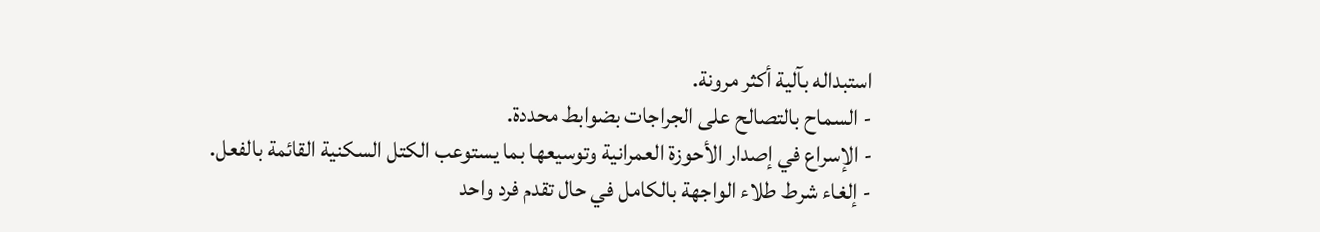استبداله بآلية أكثر مرونة.
- السماح بالتصالح على الجراجات بضوابط محددة.
- الإسراع في إصدار الأحوزة العمرانية وتوسيعها بما يستوعب الكتل السكنية القائمة بالفعل.
- إلغاء شرط طلاء الواجهة بالكامل في حال تقدم فرد واحد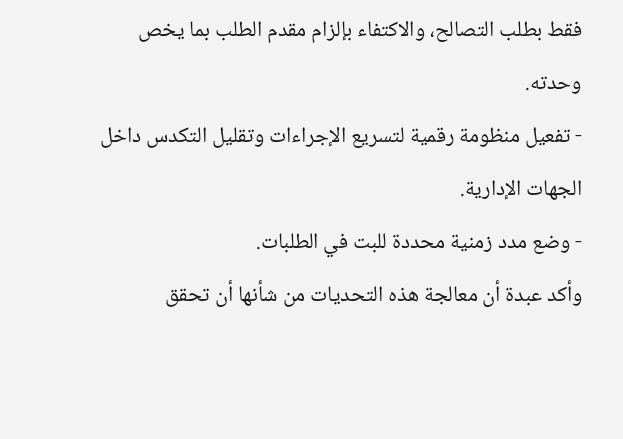فقط بطلب التصالح، والاكتفاء بإلزام مقدم الطلب بما يخص وحدته.
- تفعيل منظومة رقمية لتسريع الإجراءات وتقليل التكدس داخل الجهات الإدارية.
- وضع مدد زمنية محددة للبت في الطلبات.
وأكد عبدة أن معالجة هذه التحديات من شأنها أن تحقق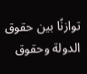توازنًا بين حقوق الدولة وحقوق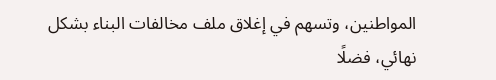المواطنين، وتسهم في إغلاق ملف مخالفات البناء بشكل نهائي، فضلًا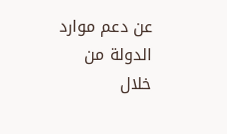عن دعم موارد الدولة من خلال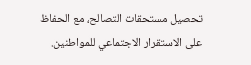تحصيل مستحقات التصالح، مع الحفاظ على الاستقرار الاجتماعي للمواطنين.